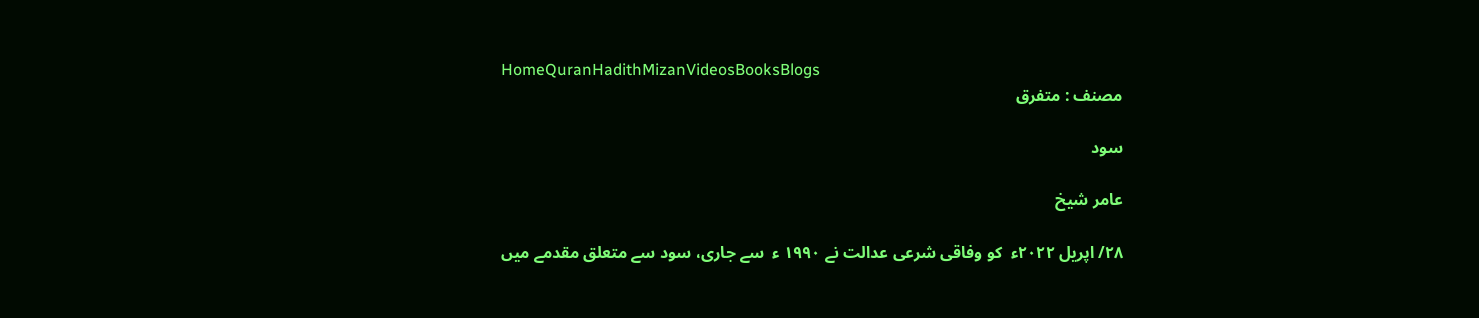HomeQuranHadithMizanVideosBooksBlogs
مصنف : متفرق

سود

عامر شیخ

۲۸/ اپریل ۲۰۲۲ء  کو وفاقی شرعی عدالت نے ۱۹۹۰ ء  سے جاری، سود سے متعلق مقدمے میں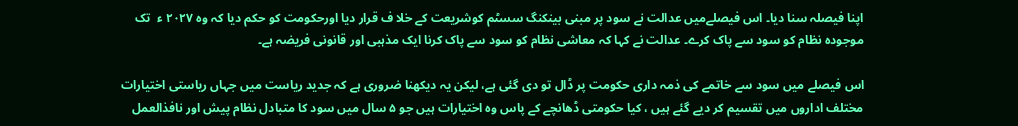اپنا فیصلہ سنا دیا۔ اس فیصلےمیں عدالت نے سود پر مبنی بینکنگ سسٹم کوشریعت کے خلا ف قرار دیا اورحکومت کو حکم دیا کہ وہ ۲۰۲۷ ء  تک موجودہ نظام کو سود سے پاک کرے۔ عدالت نے کہا کہ معاشی نظام کو سود سے پاک کرنا ایک مذہبی اور قانونی فریضہ ہے۔

اس فیصلے میں سود سے خاتمے کی ذمہ داری حکومت پر ڈال تو دی گئی ہے، لیکن یہ دیکھنا ضروری ہے کہ جدید ریاست میں جہاں ریاستی اختیارات مختلف اداروں میں تقسیم کر دیے گئے ہیں ، کیا حکومتی ڈھانچے کے پاس وہ اختیارات ہیں جو ۵ سال میں سود کا متبادل نظام پیش اور نافذالعمل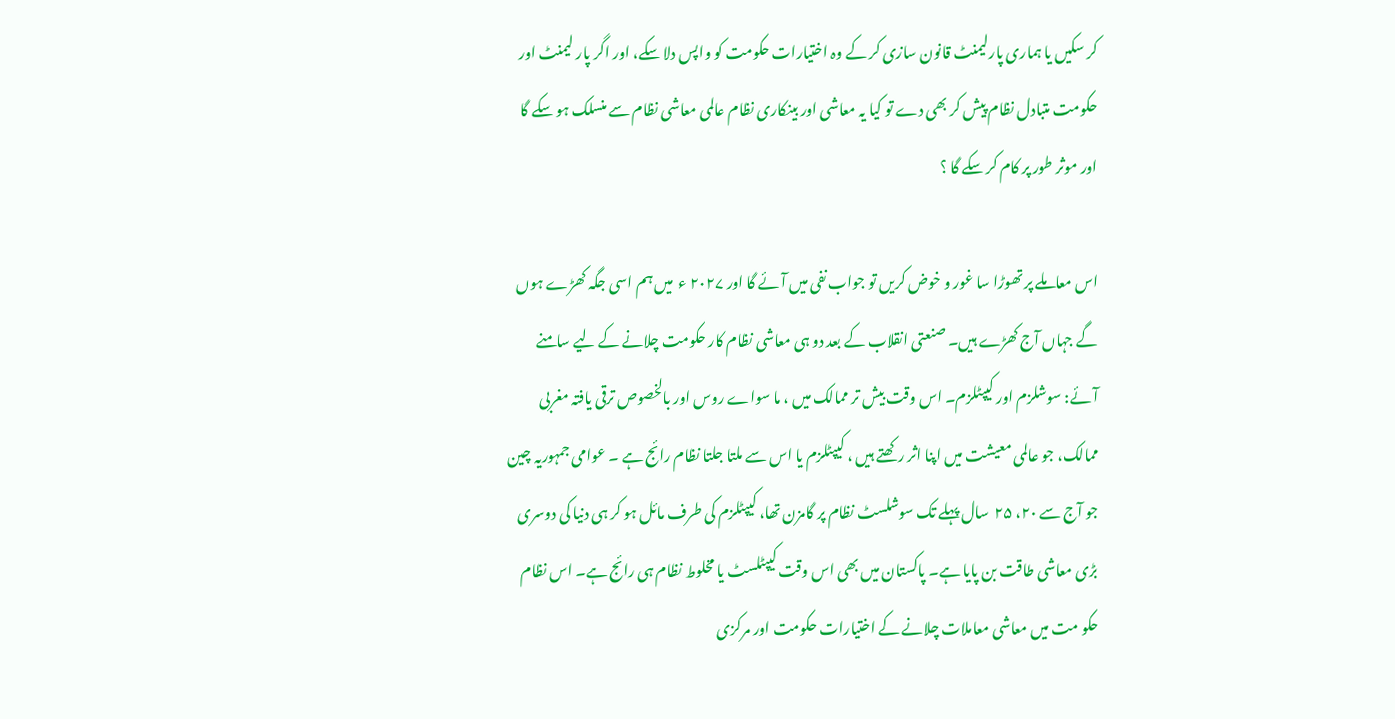کر سکیں یا ہماری پارلیمنٹ قانون سازی کر کے وہ اختیارات حکومت کو واپس دلا سکے، اور اگر پار لیمنٹ اور حکومت متبادل نظام پیش کر بھی دے تو کیا یہ معاشی اور بینکاری نظام عالمی معاشی نظام سے منسلک ہو سکے گا اور موثر طور پر کام کر سکے گا ؟

اس معاملے پر تھوڑا سا غور و خوض کریں تو جواب نفی میں آئے گا اور ۲۰۲۷ ء  میں ہم اسی جگہ کھڑے ہوں گے جہاں آج کھڑے ہیں۔ صنعتی انقلاب کے بعد دو ہی معاشی نظام کار حکومت چلانے کے لیے سامنے آئے: سوشلزم اور کیپٹلزم۔ اس وقت بیش تر ممالک میں ، ما سواے روس اور بالخصوص ترقی یافتہ مغربی ممالک، جو عالمی معیشت میں اپنا اثر رکھتے ہیں ، کیپٹلزم یا اس سے ملتا جلتا نظام رائج ہے ۔ عوامی جمہوریہ چین جو آج سے ۲۰، ۲۵  سال پہلے تک سوشلسٹ نظام پر گامزن تھا، کیپٹلزم کی طرف مائل ہو کر ہی دنیا کی دوسری بڑی معاشی طاقت بن پایا ہے۔ پاکستان میں بھی اس وقت کیپٹلسٹ یا مخلوط نظام ہی رائج ہے۔ اس نظام حکو مت میں معاشی معاملات چلانے کے اختیارات حکومت اور مرکزی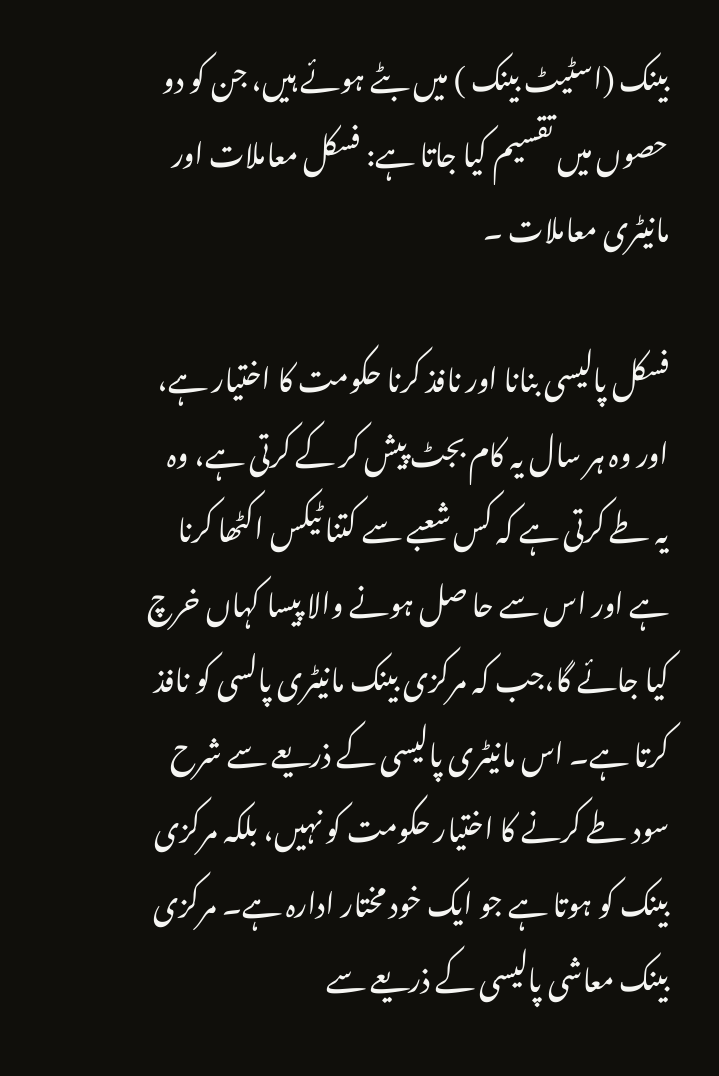بینک (اسٹیٹ بینک ) میں بٹے ہوئے ہیں، جن کو دو حصوں میں تقسیم کیا جاتا ہے: فسکل معاملات اور مانیٹری معاملات ۔

فسکل پالیسی بنانا اور نافذ کرنا حکومت کا اختیار ہے، اور وہ ہر سال یہ کام بجٹ پیش کر کے کرتی ہے، وہ یہ طے کرتی ہے کہ کس شعبے سے کتنا ٹیکس اکٹھا کرنا ہے اور اس سے حا صل ہونے والا پیسا کہاں خرچ کیا جائے گا،جب کہ مرکزی بینک مانیٹری پالسی کو نافذ کرتا ہے۔ اس مانیٹری پالیسی کے ذریعے سے شرح سود طے کرنے کا اختیار حکومت کو نہیں، بلکہ مرکزی بینک کو ہوتا ہے جو ایک خود مختار ادارہ ہے۔ مرکزی بینک معاشی پالیسی کے ذریعے سے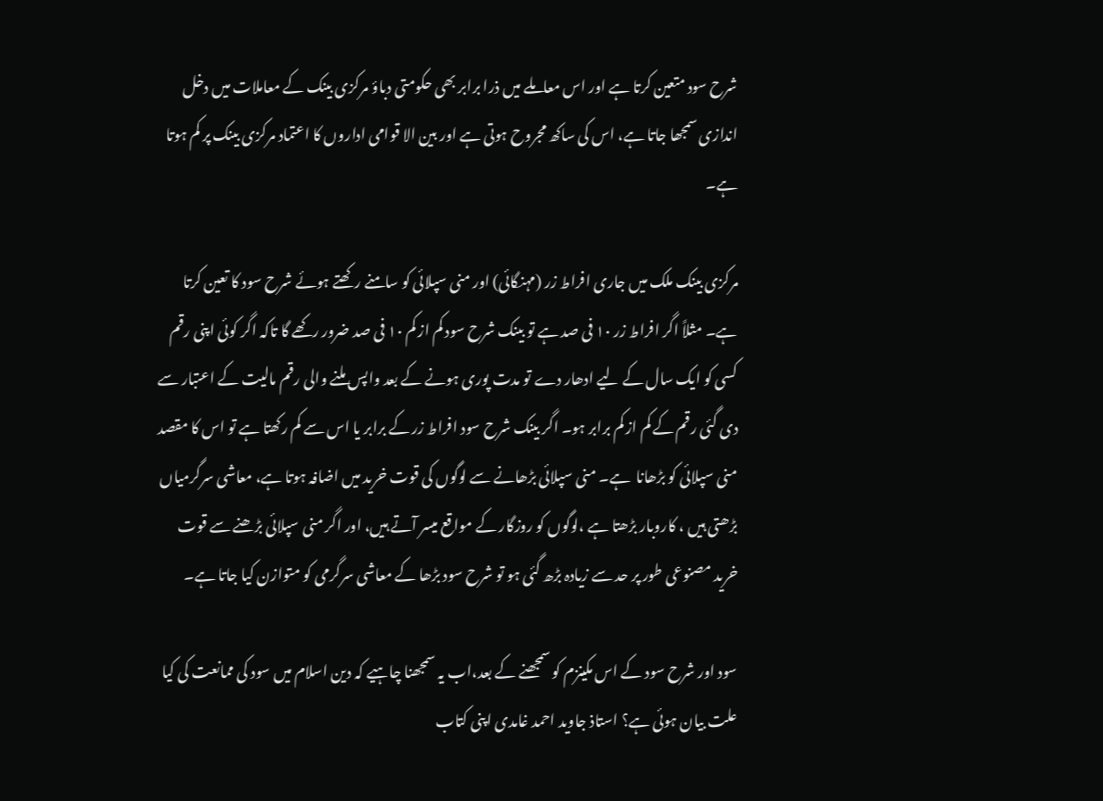شرح سود متعین کرتا ہے اور اس معاملے میں ذرا برابر بھی حکومتی دباؤ مرکزی بینک کے معاملات میں دخل اندازی سمجھا جاتا ہے، اس کی ساکھ مجروح ہوتی ہے اور بین الا قوامی اداروں کا اعتماد مرکزی بینک پر کم ہوتا ہے۔

مرکزی بینک ملک میں جاری افراط زر (مہنگائی) اور منی سپلائی کو سامنے رکھتے ہوئے شرح سود کا تعین کرتا ہے۔ مثلاً اگر افراط زر ۱۰ فی صد ہے تو بینک شرح سود کم از کم ۱۰ فی صد ضرور رکھے گا تاکہ اگر کوئی اپنی رقم کسی کو ایک سال کے لیے ادھار دے تو مدت پوری ہونے کے بعد واپس ملنے والی رقم مالیت کے اعتبار سے دی گئی رقم کے کم از کم برابر ہو۔ اگر بینک شرح سود افراط زر کے برابر یا اس سے کم رکھتا ہے تو اس کا مقصد منی سپلائی کو بڑھانا  ہے۔ منی سپلائی بڑھانے سے لوگوں کی قوت خرید میں اضافہ ہوتا ہے، معاشی سرگرمیاں بڑھتی ہیں ، کاروبار بڑھتا ہے ،لوگوں کو روزگار کے مواقع میسر آتے ہیں، اور اگر منی سپلائی بڑھنے سے قوت خرید مصنوعی طور پر حد سے زیادہ بڑھ گئی ہو تو شرح سود بڑھا کے معاشی سرگرمی کو متوازن کیا جاتا ہے۔

سود اور شرح سود کے اس مکینزم کو سمجھنے کے بعد،اب یہ سمجھنا چاہیے کہ دین اسلام میں سود کی ممانعت کی کیا علت بیان ہوئی ہے؟ استاذ جاوید احمد غامدی اپنی کتاب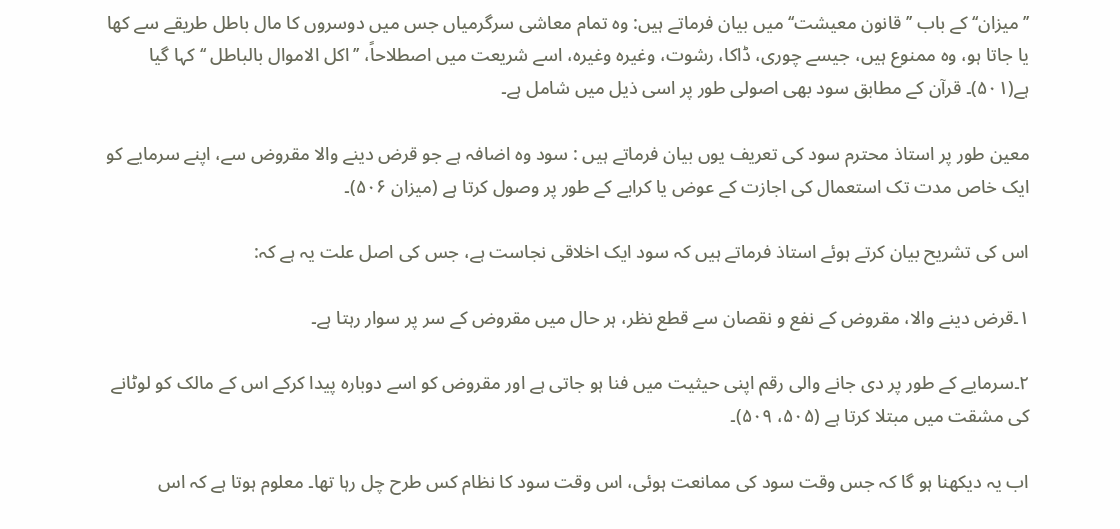’’میزان‘‘ کے باب ’’قانون معیشت‘‘ میں بیان فرماتے ہیں: وہ تمام معاشی سرگرمیاں جس میں دوسروں کا مال باطل طریقے سے کھا یا جاتا ہو، وہ ممنوع ہیں، جیسے چوری، ڈاکا، رشوت، وغیرہ وغیرہ، اسے شریعت میں اصطلاحاً، ’’اکل الاموال بالباطل ‘‘ کہا گیا ہے(۵۰۱)۔ قرآن کے مطابق سود بھی اصولی طور پر اسی ذیل میں شامل ہے۔

معین طور پر استاذ محترم سود کی تعریف یوں بیان فرماتے ہیں : سود وہ اضافہ ہے جو قرض دینے والا مقروض سے، اپنے سرمایے کو ایک خاص مدت تک استعمال کی اجازت کے عوض یا کرایے کے طور پر وصول کرتا ہے (میزان ۵۰۶)۔

اس کی تشریح بیان کرتے ہوئے استاذ فرماتے ہیں کہ سود ایک اخلاقی نجاست ہے، جس کی اصل علت یہ ہے کہ:

۱۔قرض دینے والا، مقروض کے نفع و نقصان سے قطع نظر، ہر حال میں مقروض کے سر پر سوار رہتا ہے۔

۲۔سرمایے کے طور پر دی جانے والی رقم اپنی حیثیت میں فنا ہو جاتی ہے اور مقروض کو اسے دوبارہ پیدا کرکے اس کے مالک کو لوٹانے کی مشقت میں مبتلا کرتا ہے (۵۰۵، ۵۰۹)۔

اب یہ دیکھنا ہو گا کہ جس وقت سود کی ممانعت ہوئی، اس وقت سود کا نظام کس طرح چل رہا تھا۔ معلوم ہوتا ہے کہ اس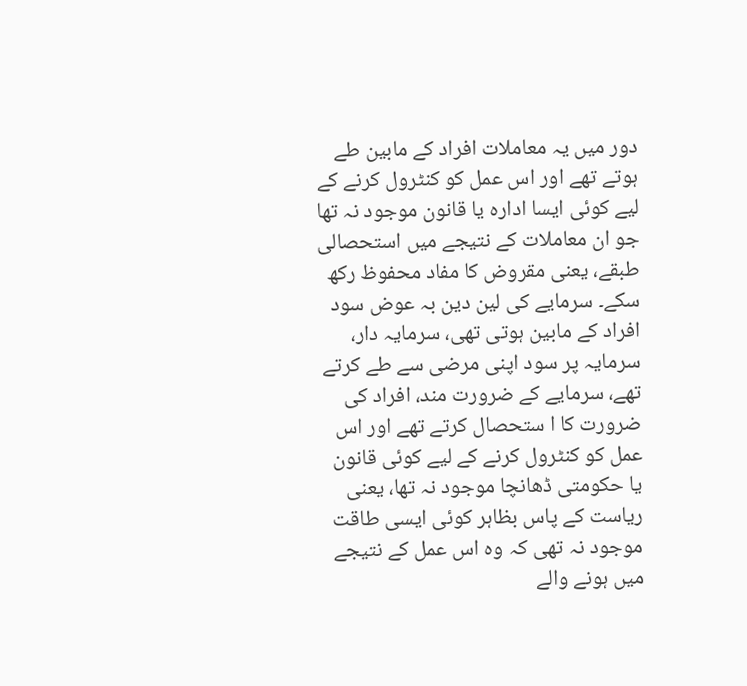دور میں یہ معاملات افراد کے مابین طے ہوتے تھے اور اس عمل کو کنٹرول کرنے کے لیے کوئی ایسا ادارہ یا قانون موجود نہ تھا جو ان معاملات کے نتیجے میں استحصالی طبقے، یعنی مقروض کا مفاد محفوظ رکھ سکے۔ سرمایے کی لین دین بہ عوض سود افراد کے مابین ہوتی تھی، سرمایہ دار، سرمایہ پر سود اپنی مرضی سے طے کرتے تھے، سرمایے کے ضرورت مند، افراد کی ضرورت کا ا ستحصال کرتے تھے اور اس عمل کو کنٹرول کرنے کے لیے کوئی قانون یا حکومتی ڈھانچا موجود نہ تھا، یعنی ریاست کے پاس بظاہر کوئی ایسی طاقت موجود نہ تھی کہ وہ اس عمل کے نتیجے میں ہونے والے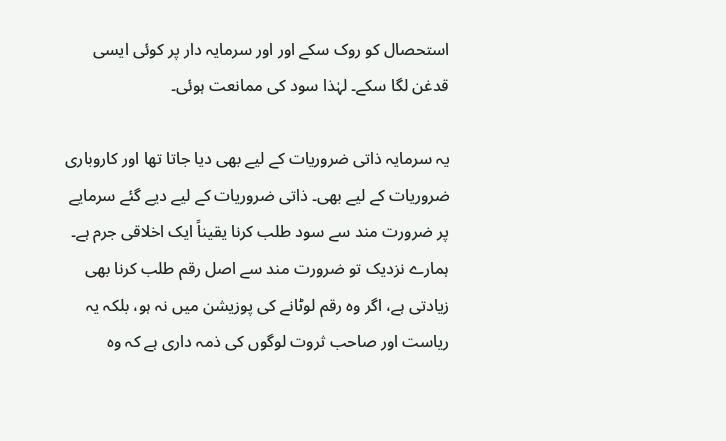استحصال کو روک سکے اور اور سرمایہ دار پر کوئی ایسی قدغن لگا سکے۔ لہٰذا سود کی ممانعت ہوئی۔

یہ سرمایہ ذاتی ضروریات کے لیے بھی دیا جاتا تھا اور کاروباری ضروریات کے لیے بھی۔ ذاتی ضروریات کے لیے دیے گئے سرمایے پر ضرورت مند سے سود طلب کرنا یقیناً ایک اخلاقی جرم ہے۔ ہمارے نزدیک تو ضرورت مند سے اصل رقم طلب کرنا بھی زیادتی ہے، اگر وہ رقم لوٹانے کی پوزیشن میں نہ ہو، بلکہ یہ ریاست اور صاحب ثروت لوگوں کی ذمہ داری ہے کہ وہ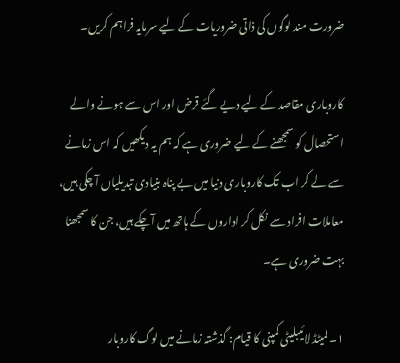ضرورت مند لوگوں کی ذاتی ضروریات کے لیے سرمایہ فراہم کریں۔

کاروباری مقاصد کے لیے دیے گئے قرض اور اس سے ہونے والے استحصال کو سمجھنے کے لیے ضروری ہے کہ ہم یہ دیکھیں کہ اس زمانے سے لے کر اب تک کاروباری دنیا میں بے پناہ بنیادی تبدیلیاں آ چکی ہیں، معاملات افراد سے نکل کر اداروں کے ہاتھ میں آچکے ہیں، جن کا سمجھنا بہت ضروری ہے۔

۱۔ لمیٹڈ لائیبلیٹی کمپنی کا قیام: گذشتہ زمانے میں لوگ کاروبار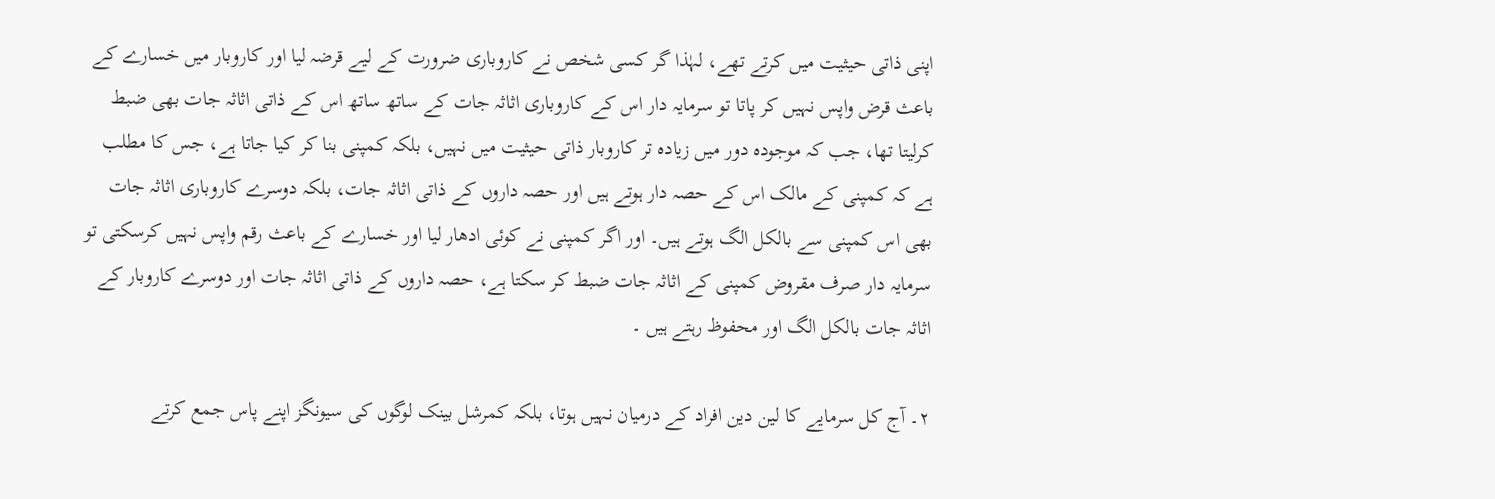اپنی ذاتی حیثیت میں کرتے تھے، لہٰذا گر کسی شخص نے کاروباری ضرورت کے لیے قرضہ لیا اور کاروبار میں خسارے کے باعث قرض واپس نہیں کر پاتا تو سرمایہ دار اس کے کاروباری اثاثہ جات کے ساتھ ساتھ اس کے ذاتی اثاثہ جات بھی ضبط کرلیتا تھا، جب کہ موجودہ دور میں زیادہ تر کاروبار ذاتی حیثیت میں نہیں، بلکہ کمپنی بنا کر کیا جاتا ہے، جس کا مطلب ہے کہ کمپنی کے مالک اس کے حصہ دار ہوتے ہیں اور حصہ داروں کے ذاتی اثاثہ جات، بلکہ دوسرے کاروباری اثاثہ جات بھی اس کمپنی سے بالکل الگ ہوتے ہیں۔ اور اگر کمپنی نے کوئی ادھار لیا اور خسارے کے باعث رقم واپس نہیں کرسکتی تو سرمایہ دار صرف مقروض کمپنی کے اثاثہ جات ضبط کر سکتا ہے، حصہ داروں کے ذاتی اثاثہ جات اور دوسرے کاروبار کے اثاثہ جات بالکل الگ اور محفوظ رہتے ہیں ۔

۲۔ آج کل سرمایے کا لین دین افراد کے درمیان نہیں ہوتا، بلکہ کمرشل بینک لوگوں کی سیونگز اپنے پاس جمع کرتے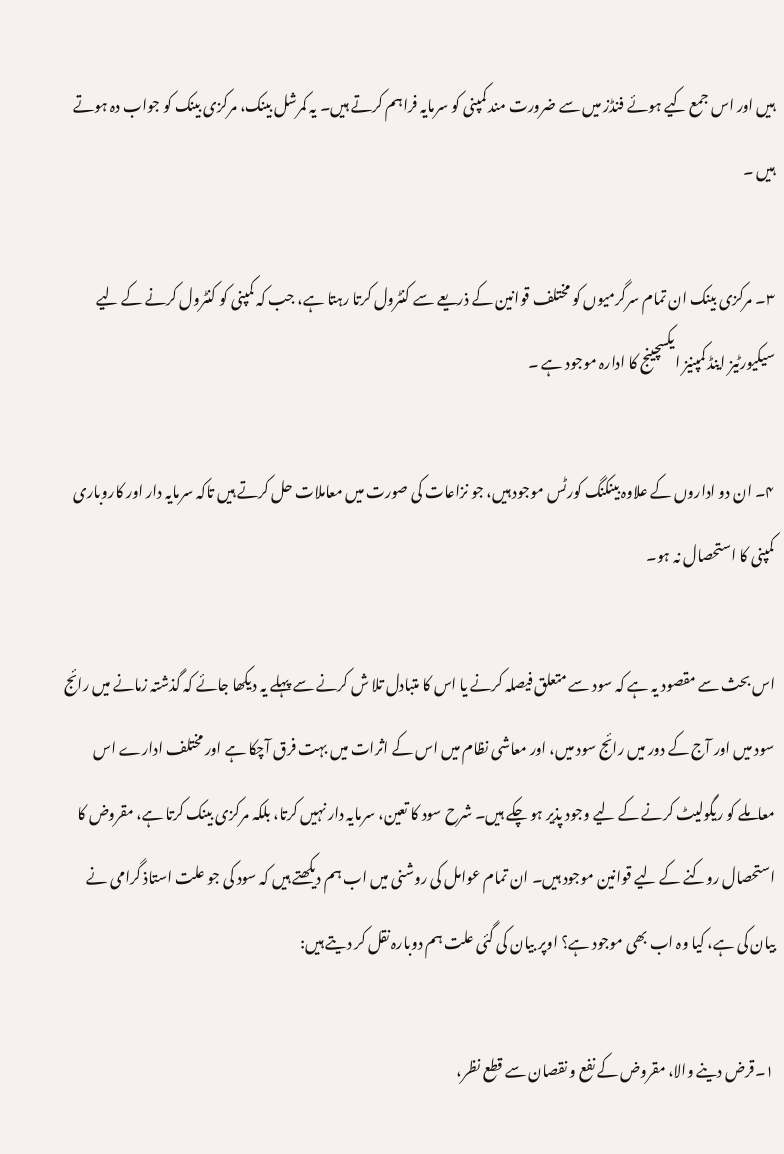ہیں اور اس جمع کیے ہوئے فنڈز میں سے ضرورت مند کمپنی کو سرمایہ فراہم کرتے ہیں۔ یہ کمرشل بینک، مرکزی بینک کو جواب دہ ہوتے ہیں ۔

۳۔ مرکزی بینک ان تمام سرگرمیوں کو مختلف قوانین کے ذریعے سے کنٹرول کرتا رہتا ہے، جب کہ کمپنی کو کنٹرول کرنے کے لیے سیکیورٹیز اینڈ کمپنیز ایکسچینج کا ادارہ موجود ہے ۔

۴۔ ان دو اداروں کے علاوہ بینکنگ کورٹس موجود ہیں، جو نزاعات کی صورت میں معاملات حل کرتے ہیں تاکہ سرمایہ دار اور کاروباری کمپنی کا استحصال نہ ہو۔

اس بحث سے مقصود یہ ہے کہ سود سے متعلق فیصلہ کرنے یا اس کا متبادل تلا ش کرنے سے پہلے یہ دیکھا جائے کہ گذشتہ زمانے میں رائج سود میں اور آج کے دور میں رائج سود میں، اور معاشی نظام میں اس کے اثرات میں بہت فرق آچکا ہے اور مختلف ادارے اس معاملے کو ریگولیٹ کرنے کے لیے وجود پذیر ہو چکے ہیں۔ شرح سود کا تعین، سرمایہ دار نہیں کرتا، بلکہ مرکزی بینک کرتا ہے، مقروض کا استحصال روکنے کے لیے قوانین موجود ہیں۔ ان تمام عوامل کی روشنی میں اب ہم دیکھتے ہیں کہ سود کی جو علت استاذ گرامی نے بیان کی ہے، کیا وہ اب بھی موجود ہے؟ اوپر بیان کی گئی علت ہم دوبارہ نقل کر دیتے ہیں:

۱۔قرض دینے والا، مقروض کے نفع و نقصان سے قطع نظر،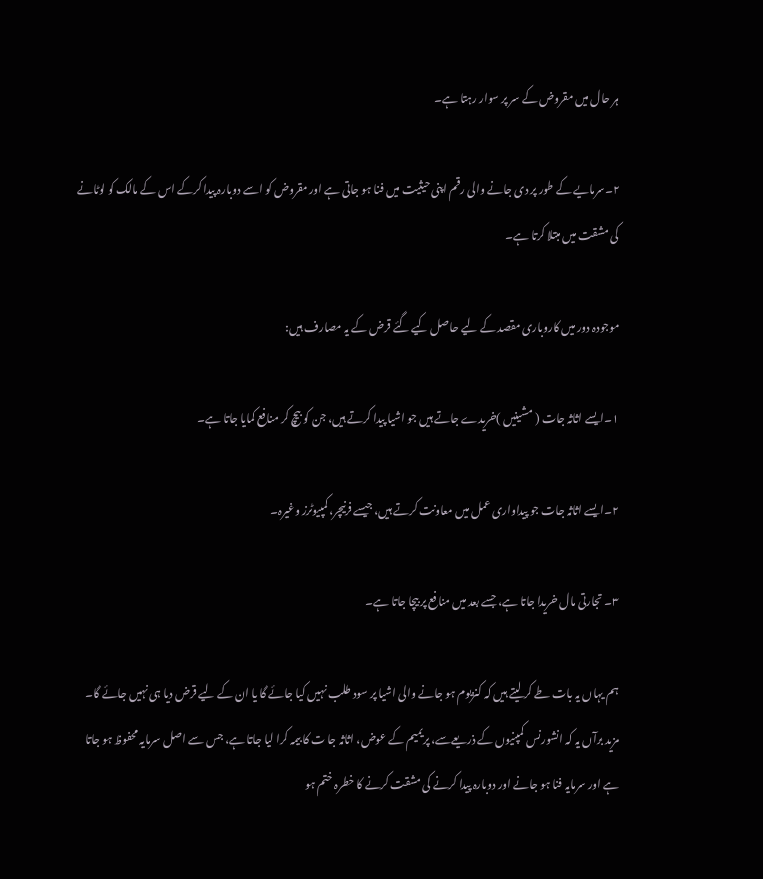ہر حال میں مقروض کے سر پر سوار رہتا ہے۔

۲۔سرمایے کے طور پر دی جانے والی رقم اپنی حیثیت میں فنا ہو جاتی ہے اور مقروض کو اسے دوبارہ پیدا کرکے اس کے مالک کو لوٹانے کی مشقت میں مبتلا کرتا ہے۔

موجودہ دور میں کاروباری مقصد کے لیے حاصل کیے گئے قرض کے یہ مصارف ہیں:

۱۔ایسے اثاثہ جات ( مشینیں )خریدے جاتے ہیں جو اشیا پیدا کرتے ہیں، جن کو بیچ کر منافع کمایا جاتا ہے۔

۲۔ایسے اثاثہ جات جو پیداواری عمل میں معاونت کرتے ہیں، جیسے فرنیچر، کمپیوٹرز وغیرہ۔

۳۔ تجارتی مال خریدا جاتا ہے، جسے بعد میں منافع پر بیچا جاتا ہے۔

ہم یہاں یہ بات طے کر لیتے ہیں کہ کنزیوم ہو جانے والی اشیا پر سود طلب نہیں کیا جائے گا یا ان کے لیے قرض دیا ہی نہیں جائے گا۔ مزید برآں یہ کہ انشورنس کمپنیوں کے ذریعےسے، پریمیم کے عوض، اثاثہ جا ت کا بیمہ کرا لیا جاتا ہے، جس سے اصل سرمایہ محفوظ ہو جاتا ہے اور سرمایہ فنا ہو جانے اور دوبارہ پیدا کرنے کی مشقت کرنے کا خطرہ ختم ہو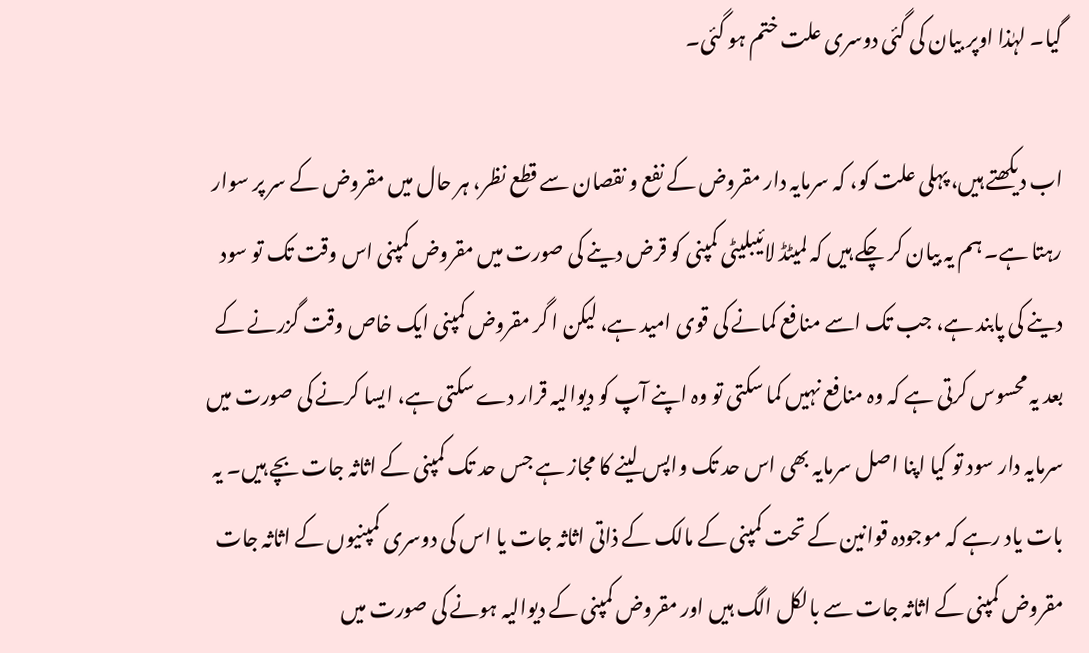گیا۔ لہٰذا اوپر بیان کی گئی دوسری علت ختم ہو گئی۔

اب دیکھتے ہیں، پہلی علت کو، کہ سرمایہ دار مقروض کے نفع و نقصان سے قطع نظر، ہر حال میں مقروض کے سر پر سوار رہتا ہے۔ ہم یہ بیان کر چکے ہیں کہ لمیٹڈ لائیبلیٹی کمپنی کو قرض دینے کی صورت میں مقروض کمپنی اس وقت تک تو سود دینے کی پابند ہے، جب تک اسے منافع کمانے کی قوی امید ہے، لیکن ا گر مقروض کمپنی ایک خاص وقت گزرنے کے بعد یہ محسوس کرتی ہے کہ وہ منافع نہیں کما سکتی تو وہ اپنے آپ کو دیوالیہ قرار دے سکتی ہے، ایسا کرنے کی صورت میں سرمایہ دار سود تو کیا اپنا اصل سرمایہ بھی اس حد تک واپس لینے کا مجاز ہے جس حد تک کمپنی کے اثاثہ جات بچے ہیں۔ یہ بات یاد رہے کہ موجودہ قوانین کے تحت کمپنی کے مالک کے ذاتی اثاثہ جات یا اس کی دوسری کمپنیوں کے اثاثہ جات مقروض کمپنی کے اثاثہ جات سے بالکل الگ ہیں اور مقروض کمپنی کے دیوالیہ ہونے کی صورت میں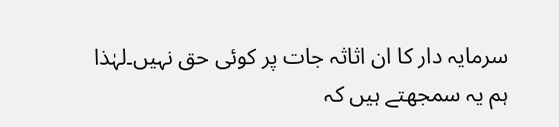سرمایہ دار کا ان اثاثہ جات پر کوئی حق نہیں۔لہٰذا ہم یہ سمجھتے ہیں کہ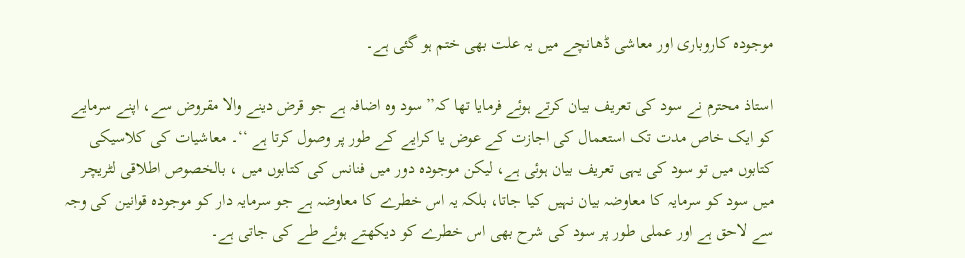موجودہ کاروباری اور معاشی ڈھانچے میں یہ علت بھی ختم ہو گئی ہے۔

استاذ محترم نے سود کی تعریف بیان کرتے ہوئے فرمایا تھا کہ’’سود وہ اضافہ ہے جو قرض دینے والا مقروض سے، اپنے سرمایے کو ایک خاص مدت تک استعمال کی اجازت کے عوض یا کرایے کے طور پر وصول کرتا ہے ‘‘۔ معاشیات کی کلاسیکی کتابوں میں تو سود کی یہی تعریف بیان ہوئی ہے، لیکن موجودہ دور میں فنانس کی کتابوں میں ، بالخصوص اطلاقی لٹریچر میں سود کو سرمایہ کا معاوضہ بیان نہیں کیا جاتا، بلکہ یہ اس خطرے کا معاوضہ ہے جو سرمایہ دار کو موجودہ قوانین کی وجہ سے لاحق ہے اور عملی طور پر سود کی شرح بھی اس خطرے کو دیکھتے ہوئے طے کی جاتی ہے۔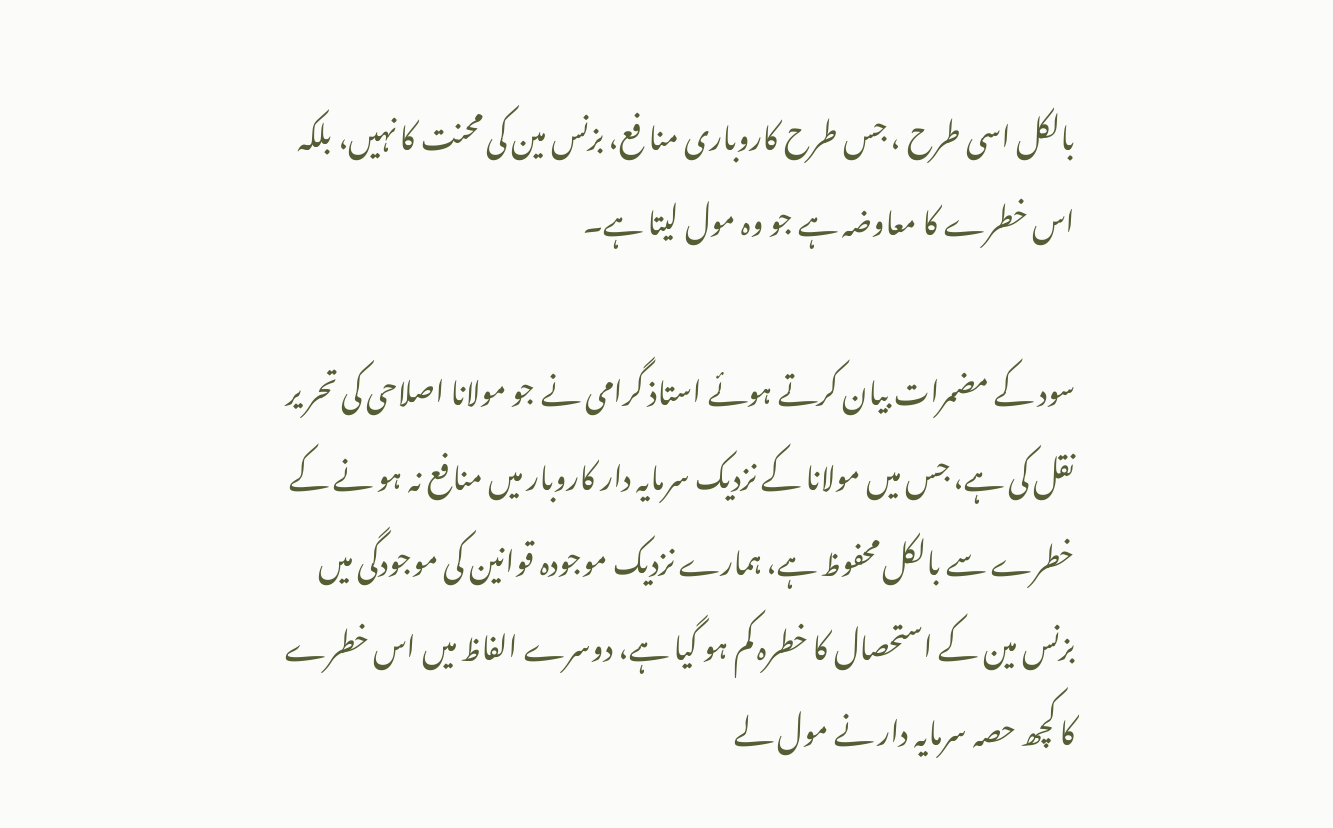بالکل اسی طرح ، جس طرح کاروباری منا فع، بزنس مین کی محنت کا نہیں، بلکہ اس خطرے کا معاوضہ ہے جو وہ مول لیتا ہے۔

سود کے مضمرات بیان کرتے ہوئے استاذ گرامی نے جو مولانا اصلاحی کی تحر یر نقل کی ہے، جس میں مولانا کے نزدیک سرمایہ دار کاروبار میں منافع نہ ہو نے کے خطرے سے بالکل محفوظ ہے، ہمارے نزدیک موجودہ قوانین کی موجودگی میں بزنس مین کے استحصال کا خطرہ کم ہو گیا ہے، دوسرے الفاظ میں اس خطرے کا کچھ حصہ سرمایہ دار نے مول لے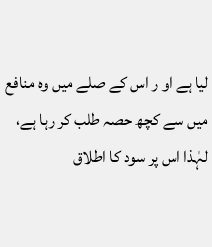لیا ہے او ر اس کے صلے میں وہ منافع میں سے کچھ حصہ طلب کر رہا ہے، لہٰذا اس پر سود کا اطلاق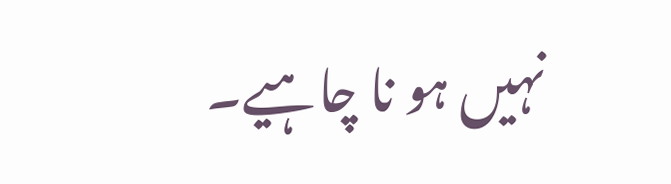نہیں ہو نا چاہیے۔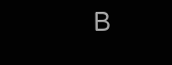B